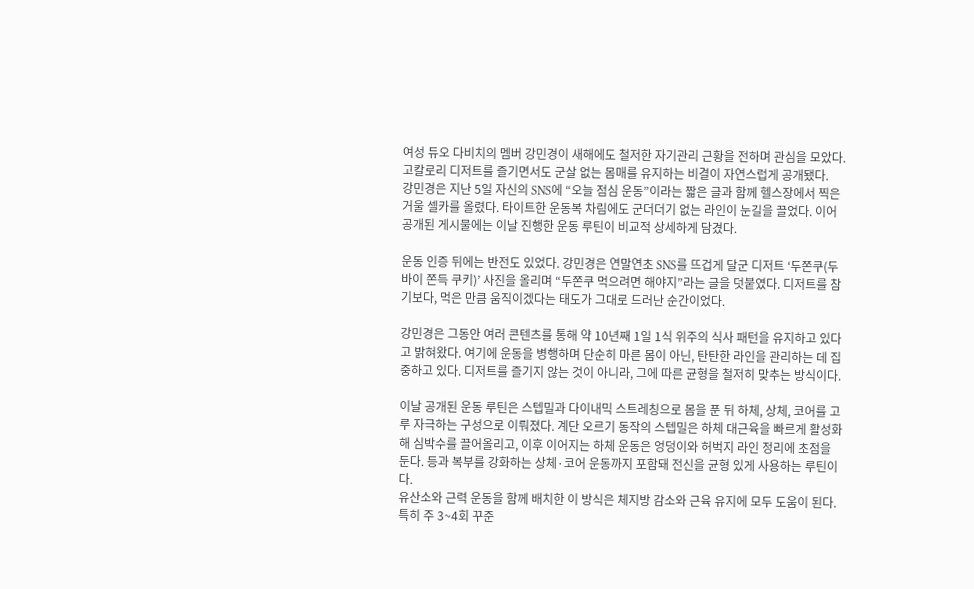여성 듀오 다비치의 멤버 강민경이 새해에도 철저한 자기관리 근황을 전하며 관심을 모았다. 고칼로리 디저트를 즐기면서도 군살 없는 몸매를 유지하는 비결이 자연스럽게 공개됐다.
강민경은 지난 5일 자신의 SNS에 “오늘 점심 운동”이라는 짧은 글과 함께 헬스장에서 찍은 거울 셀카를 올렸다. 타이트한 운동복 차림에도 군더더기 없는 라인이 눈길을 끌었다. 이어 공개된 게시물에는 이날 진행한 운동 루틴이 비교적 상세하게 담겼다.

운동 인증 뒤에는 반전도 있었다. 강민경은 연말연초 SNS를 뜨겁게 달군 디저트 ‘두쫀쿠(두바이 쫀득 쿠키)’ 사진을 올리며 “두쫀쿠 먹으려면 해야지”라는 글을 덧붙였다. 디저트를 참기보다, 먹은 만큼 움직이겠다는 태도가 그대로 드러난 순간이었다.

강민경은 그동안 여러 콘텐츠를 통해 약 10년째 1일 1식 위주의 식사 패턴을 유지하고 있다고 밝혀왔다. 여기에 운동을 병행하며 단순히 마른 몸이 아닌, 탄탄한 라인을 관리하는 데 집중하고 있다. 디저트를 즐기지 않는 것이 아니라, 그에 따른 균형을 철저히 맞추는 방식이다.

이날 공개된 운동 루틴은 스텝밀과 다이내믹 스트레칭으로 몸을 푼 뒤 하체, 상체, 코어를 고루 자극하는 구성으로 이뤄졌다. 계단 오르기 동작의 스텝밀은 하체 대근육을 빠르게 활성화해 심박수를 끌어올리고, 이후 이어지는 하체 운동은 엉덩이와 허벅지 라인 정리에 초점을 둔다. 등과 복부를 강화하는 상체·코어 운동까지 포함돼 전신을 균형 있게 사용하는 루틴이다.
유산소와 근력 운동을 함께 배치한 이 방식은 체지방 감소와 근육 유지에 모두 도움이 된다. 특히 주 3~4회 꾸준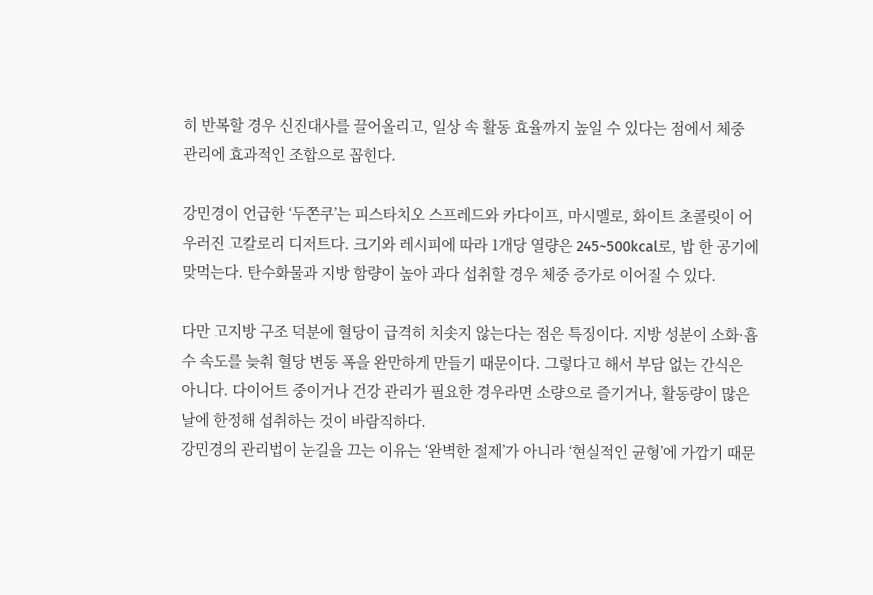히 반복할 경우 신진대사를 끌어올리고, 일상 속 활동 효율까지 높일 수 있다는 점에서 체중 관리에 효과적인 조합으로 꼽힌다.

강민경이 언급한 ‘두쫀쿠’는 피스타치오 스프레드와 카다이프, 마시멜로, 화이트 초콜릿이 어우러진 고칼로리 디저트다. 크기와 레시피에 따라 1개당 열량은 245~500kcal로, 밥 한 공기에 맞먹는다. 탄수화물과 지방 함량이 높아 과다 섭취할 경우 체중 증가로 이어질 수 있다.

다만 고지방 구조 덕분에 혈당이 급격히 치솟지 않는다는 점은 특징이다. 지방 성분이 소화·흡수 속도를 늦춰 혈당 변동 폭을 완만하게 만들기 때문이다. 그렇다고 해서 부담 없는 간식은 아니다. 다이어트 중이거나 건강 관리가 필요한 경우라면 소량으로 즐기거나, 활동량이 많은 날에 한정해 섭취하는 것이 바람직하다.
강민경의 관리법이 눈길을 끄는 이유는 ‘완벽한 절제’가 아니라 ‘현실적인 균형’에 가깝기 때문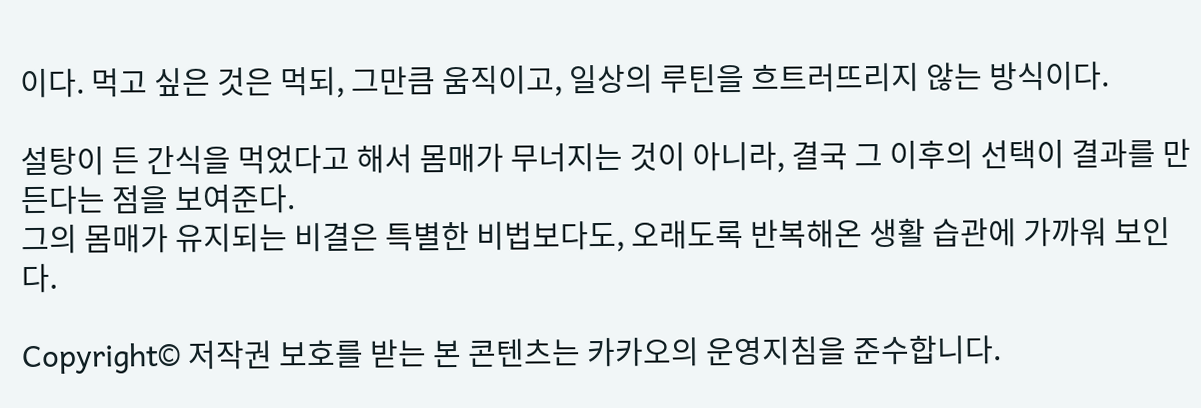이다. 먹고 싶은 것은 먹되, 그만큼 움직이고, 일상의 루틴을 흐트러뜨리지 않는 방식이다.

설탕이 든 간식을 먹었다고 해서 몸매가 무너지는 것이 아니라, 결국 그 이후의 선택이 결과를 만든다는 점을 보여준다.
그의 몸매가 유지되는 비결은 특별한 비법보다도, 오래도록 반복해온 생활 습관에 가까워 보인다.

Copyright© 저작권 보호를 받는 본 콘텐츠는 카카오의 운영지침을 준수합니다.